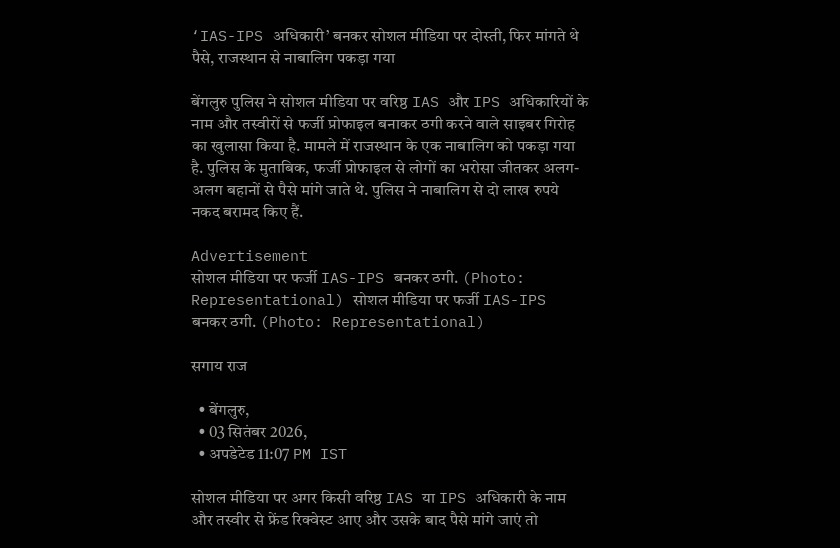‘IAS-IPS अधिकारी’ बनकर सोशल मीडिया पर दोस्ती, फिर मांगते थे पैसे, राजस्थान से नाबालिग पकड़ा गया

बेंगलुरु पुलिस ने सोशल मीडिया पर वरिष्ठ IAS और IPS अधिकारियों के नाम और तस्वीरों से फर्जी प्रोफाइल बनाकर ठगी करने वाले साइबर गिरोह का खुलासा किया है. मामले में राजस्थान के एक नाबालिग को पकड़ा गया है. पुलिस के मुताबिक, फर्जी प्रोफाइल से लोगों का भरोसा जीतकर अलग-अलग बहानों से पैसे मांगे जाते थे. पुलिस ने नाबालिग से दो लाख रुपये नकद बरामद किए हैं.

Advertisement
सोशल मीडिया पर फर्जी IAS-IPS बनकर ठगी. (Photo: Representational) सोशल मीडिया पर फर्जी IAS-IPS बनकर ठगी. (Photo: Representational)

सगाय राज

  • बेंगलुरु,
  • 03 सितंबर 2026,
  • अपडेटेड 11:07 PM IST

सोशल मीडिया पर अगर किसी वरिष्ठ IAS या IPS अधिकारी के नाम और तस्वीर से फ्रेंड रिक्वेस्ट आए और उसके बाद पैसे मांगे जाएं तो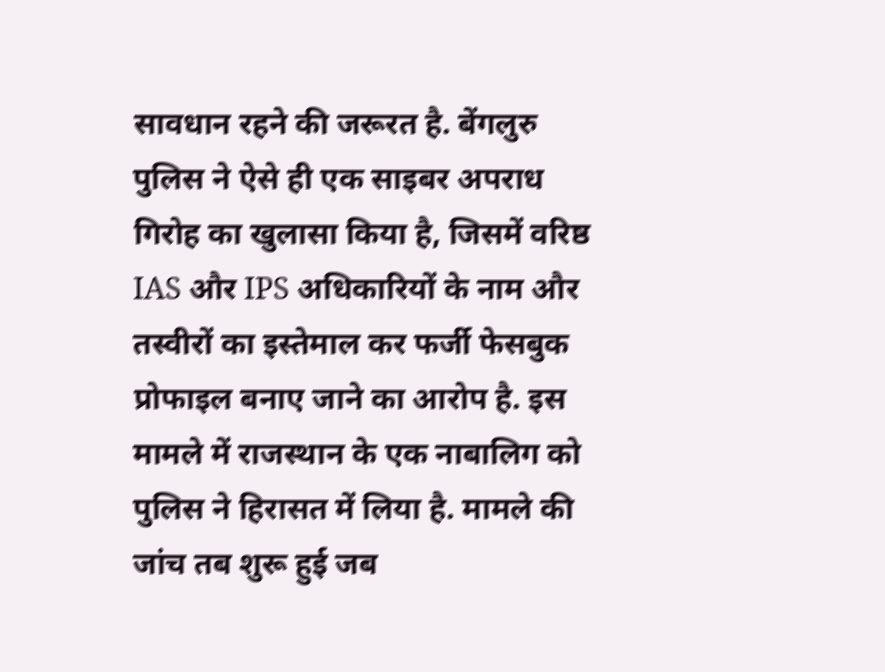सावधान रहने की जरूरत है. बेंगलुरु पुलिस ने ऐसे ही एक साइबर अपराध गिरोह का खुलासा किया है, जिसमें वरिष्ठ IAS और IPS अधिकारियों के नाम और तस्वीरों का इस्तेमाल कर फर्जी फेसबुक प्रोफाइल बनाए जाने का आरोप है. इस मामले में राजस्थान के एक नाबालिग को पुलिस ने हिरासत में लिया है. मामले की जांच तब शुरू हुई जब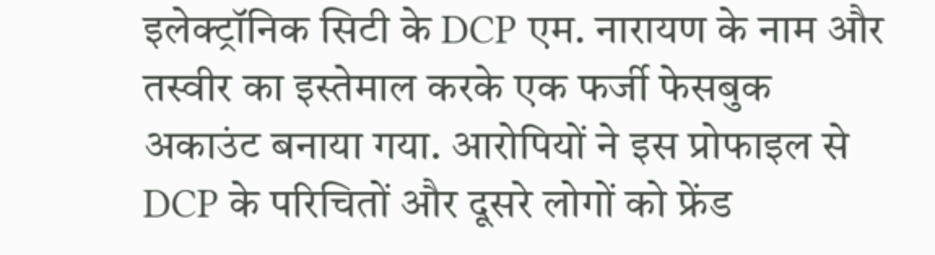इलेक्ट्रॉनिक सिटी के DCP एम. नारायण के नाम और तस्वीर का इस्तेमाल करके एक फर्जी फेसबुक अकाउंट बनाया गया. आरोपियों ने इस प्रोफाइल से DCP के परिचितों और दूसरे लोगों को फ्रेंड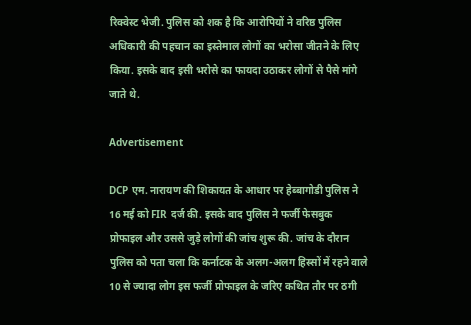रिक्वेस्ट भेजी. पुलिस को शक है कि आरोपियों ने वरिष्ठ पुलिस अधिकारी की पहचान का इस्तेमाल लोगों का भरोसा जीतने के लिए किया. इसके बाद इसी भरोसे का फायदा उठाकर लोगों से पैसे मांगे जाते थे.

Advertisement

DCP एम. नारायण की शिकायत के आधार पर हेब्बागोडी पुलिस ने 16 मई को FIR दर्ज की. इसके बाद पुलिस ने फर्जी फेसबुक प्रोफाइल और उससे जुड़े लोगों की जांच शुरू की. जांच के दौरान पुलिस को पता चला कि कर्नाटक के अलग-अलग हिस्सों में रहने वाले 10 से ज्यादा लोग इस फर्जी प्रोफाइल के जरिए कथित तौर पर ठगी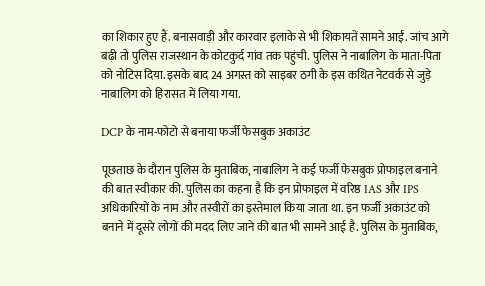का शिकार हुए हैं. बनासवाड़ी और कारवार इलाके से भी शिकायतें सामने आईं. जांच आगे बढ़ी तो पुलिस राजस्थान के कोटकुर्द गांव तक पहुंची. पुलिस ने नाबालिग के माता-पिता को नोटिस दिया. इसके बाद 24 अगस्त को साइबर ठगी के इस कथित नेटवर्क से जुड़े नाबालिग को हिरासत में लिया गया.

DCP के नाम-फोटो से बनाया फर्जी फेसबुक अकाउंट

पूछताछ के दौरान पुलिस के मुताबिक, नाबालिग ने कई फर्जी फेसबुक प्रोफाइल बनाने की बात स्वीकार की. पुलिस का कहना है कि इन प्रोफाइल में वरिष्ठ IAS और IPS अधिकारियों के नाम और तस्वीरों का इस्तेमाल किया जाता था. इन फर्जी अकाउंट को बनाने में दूसरे लोगों की मदद लिए जाने की बात भी सामने आई है. पुलिस के मुताबिक,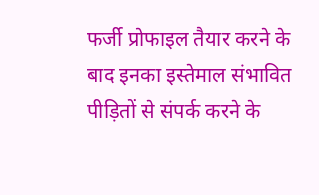फर्जी प्रोफाइल तैयार करने के बाद इनका इस्तेमाल संभावित पीड़ितों से संपर्क करने के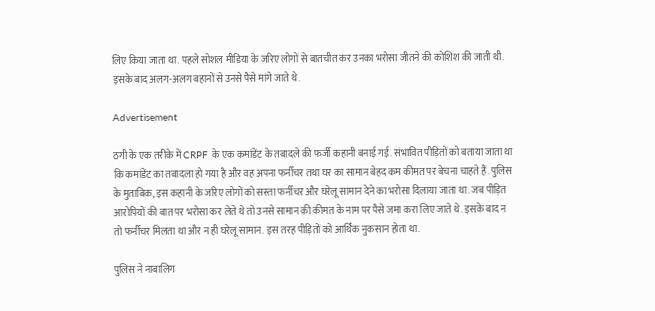लिए किया जाता था. पहले सोशल मीडिया के जरिए लोगों से बातचीत कर उनका भरोसा जीतने की कोशिश की जाती थी. इसके बाद अलग-अलग बहानों से उनसे पैसे मांगे जाते थे.

Advertisement

ठगी के एक तरीके में CRPF के एक कमांडेंट के तबादले की फर्जी कहानी बनाई गई. संभावित पीड़ितों को बताया जाता था कि कमांडेंट का तबादला हो गया है और वह अपना फर्नीचर तथा घर का सामान बेहद कम कीमत पर बेचना चाहते हैं. पुलिस के मुताबिक, इस कहानी के जरिए लोगों को सस्ता फर्नीचर और घरेलू सामान देने का भरोसा दिलाया जाता था. जब पीड़ित आरोपियों की बात पर भरोसा कर लेते थे तो उनसे सामान की कीमत के नाम पर पैसे जमा करा लिए जाते थे. इसके बाद न तो फर्नीचर मिलता था और न ही घरेलू सामान. इस तरह पीड़ितों को आर्थिक नुकसान होता था.

पुलिस ने नाबालिग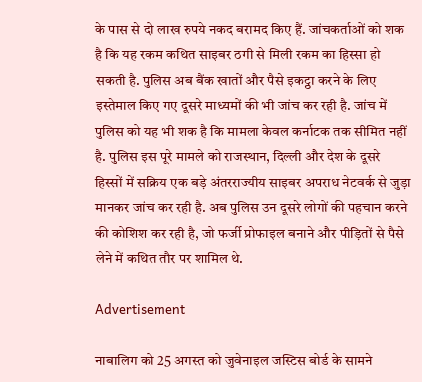के पास से दो लाख रुपये नकद बरामद किए हैं. जांचकर्ताओं को शक है कि यह रकम कथित साइबर ठगी से मिली रकम का हिस्सा हो सकती है. पुलिस अब बैंक खातों और पैसे इकट्ठा करने के लिए इस्तेमाल किए गए दूसरे माध्यमों की भी जांच कर रही है. जांच में पुलिस को यह भी शक है कि मामला केवल कर्नाटक तक सीमित नहीं है. पुलिस इस पूरे मामले को राजस्थान, दिल्ली और देश के दूसरे हिस्सों में सक्रिय एक बड़े अंतरराज्यीय साइबर अपराध नेटवर्क से जुड़ा मानकर जांच कर रही है. अब पुलिस उन दूसरे लोगों की पहचान करने की कोशिश कर रही है, जो फर्जी प्रोफाइल बनाने और पीड़ितों से पैसे लेने में कथित तौर पर शामिल थे.

Advertisement

नाबालिग को 25 अगस्त को जुवेनाइल जस्टिस बोर्ड के सामने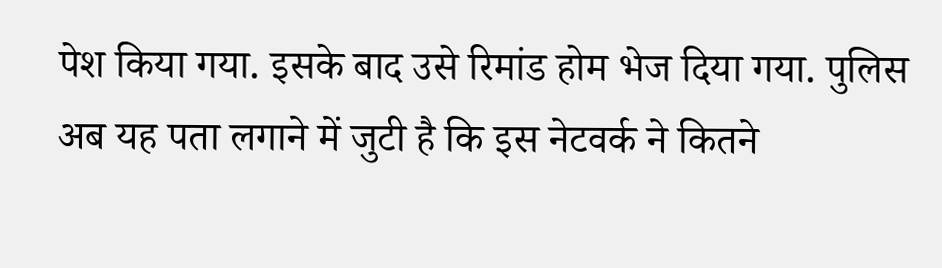पेश किया गया. इसके बाद उसे रिमांड होम भेज दिया गया. पुलिस अब यह पता लगाने में जुटी है कि इस नेटवर्क ने कितने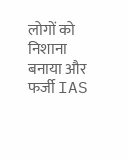लोगों को निशाना बनाया और फर्जी IAS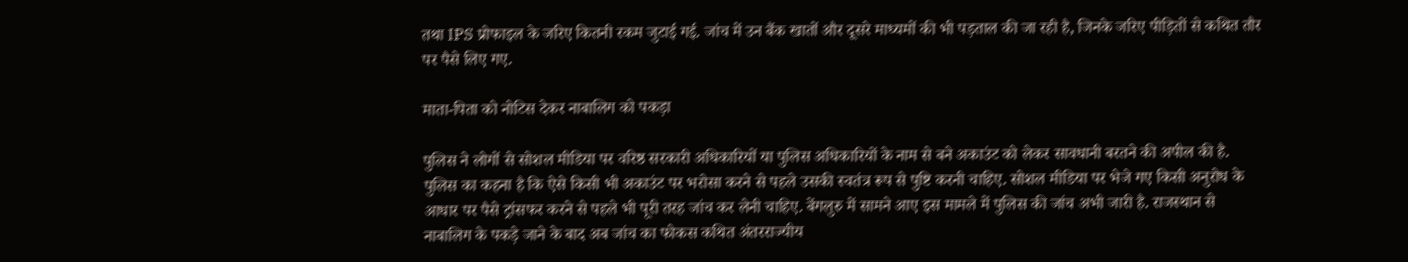तथा IPS प्रोफाइल के जरिए कितनी रकम जुटाई गई. जांच में उन बैंक खातों और दूसरे माध्यमों की भी पड़ताल की जा रही है, जिनके जरिए पीड़ितों से कथित तौर पर पैसे लिए गए.

माता-पिता को नोटिस देकर नाबालिग को पकड़ा

पुलिस ने लोगों से सोशल मीडिया पर वरिष्ठ सरकारी अधिकारियों या पुलिस अधिकारियों के नाम से बने अकाउंट को लेकर सावधानी बरतने की अपील की है. पुलिस का कहना है कि ऐसे किसी भी अकाउंट पर भरोसा करने से पहले उसकी स्वतंत्र रूप से पुष्टि करनी चाहिए. सोशल मीडिया पर भेजे गए किसी अनुरोध के आधार पर पैसे ट्रांसफर करने से पहले भी पूरी तरह जांच कर लेनी चाहिए. बेंगलुरु में सामने आए इस मामले में पुलिस की जांच अभी जारी है. राजस्थान से नाबालिग के पकड़े जाने के बाद अब जांच का फोकस कथित अंतरराज्यीय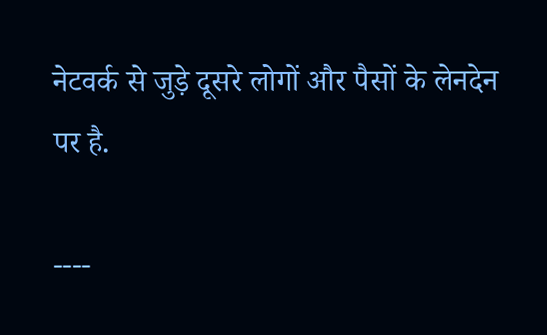नेटवर्क से जुड़े दूसरे लोगों और पैसों के लेनदेन पर है.

----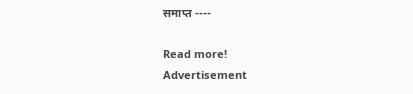समाप्त ----

Read more!
Advertisement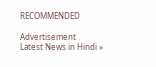RECOMMENDED

Advertisement
Latest News in Hindi »